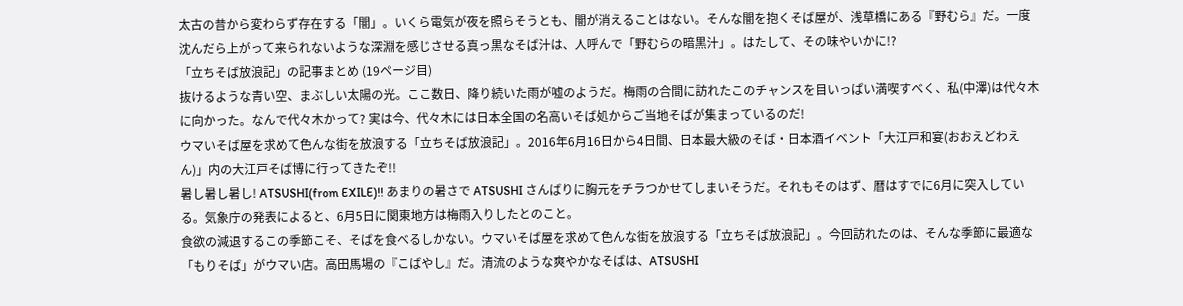太古の昔から変わらず存在する「闇」。いくら電気が夜を照らそうとも、闇が消えることはない。そんな闇を抱くそば屋が、浅草橋にある『野むら』だ。一度沈んだら上がって来られないような深淵を感じさせる真っ黒なそば汁は、人呼んで「野むらの暗黒汁」。はたして、その味やいかに!?
「立ちそば放浪記」の記事まとめ (19ページ目)
抜けるような青い空、まぶしい太陽の光。ここ数日、降り続いた雨が嘘のようだ。梅雨の合間に訪れたこのチャンスを目いっぱい満喫すべく、私(中澤)は代々木に向かった。なんで代々木かって? 実は今、代々木には日本全国の名高いそば処からご当地そばが集まっているのだ!
ウマいそば屋を求めて色んな街を放浪する「立ちそば放浪記」。2016年6月16日から4日間、日本最大級のそば・日本酒イベント「大江戸和宴(おおえどわえん)」内の大江戸そば博に行ってきたぞ!!
暑し暑し暑し! ATSUSHI(from EXILE)!! あまりの暑さで ATSUSHI さんばりに胸元をチラつかせてしまいそうだ。それもそのはず、暦はすでに6月に突入している。気象庁の発表によると、6月5日に関東地方は梅雨入りしたとのこと。
食欲の減退するこの季節こそ、そばを食べるしかない。ウマいそば屋を求めて色んな街を放浪する「立ちそば放浪記」。今回訪れたのは、そんな季節に最適な「もりそば」がウマい店。高田馬場の『こばやし』だ。清流のような爽やかなそばは、ATSUSHI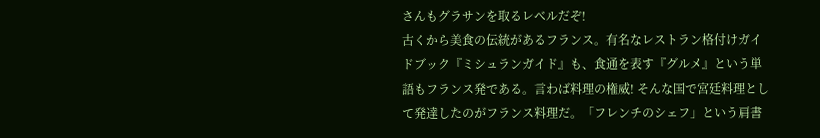さんもグラサンを取るレベルだぞ!
古くから美食の伝統があるフランス。有名なレストラン格付けガイドブック『ミシュランガイド』も、食通を表す『グルメ』という単語もフランス発である。言わば料理の権威! そんな国で宮廷料理として発達したのがフランス料理だ。「フレンチのシェフ」という肩書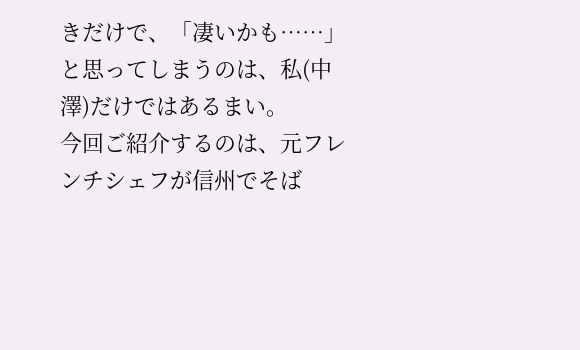きだけで、「凄いかも……」と思ってしまうのは、私(中澤)だけではあるまい。
今回ご紹介するのは、元フレンチシェフが信州でそば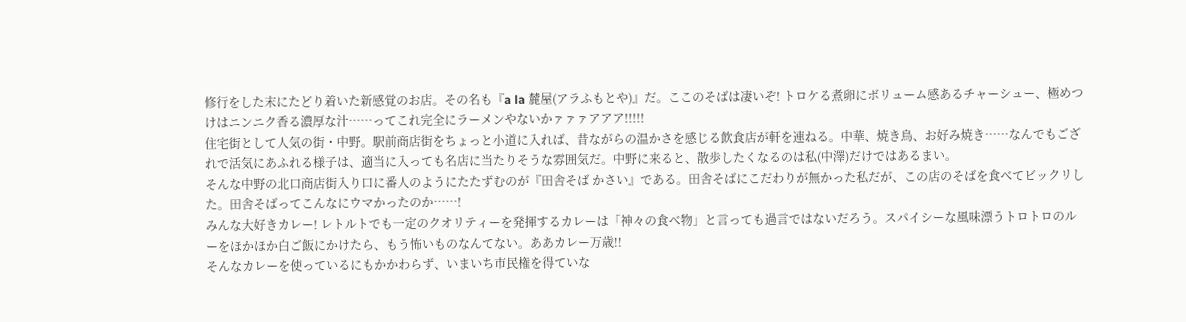修行をした末にたどり着いた新感覚のお店。その名も『a la 麓屋(アラふもとや)』だ。ここのそばは凄いぞ! トロケる煮卵にボリューム感あるチャーシュー、極めつけはニンニク香る濃厚な汁……ってこれ完全にラーメンやないかァァァアアア!!!!!
住宅街として人気の街・中野。駅前商店街をちょっと小道に入れば、昔ながらの温かさを感じる飲食店が軒を連ねる。中華、焼き鳥、お好み焼き……なんでもござれで活気にあふれる様子は、適当に入っても名店に当たりそうな雰囲気だ。中野に来ると、散歩したくなるのは私(中澤)だけではあるまい。
そんな中野の北口商店街入り口に番人のようにたたずむのが『田舎そば かさい』である。田舎そばにこだわりが無かった私だが、この店のそばを食べてビックリした。田舎そばってこんなにウマかったのか……!
みんな大好きカレー! レトルトでも一定のクオリティーを発揮するカレーは「神々の食べ物」と言っても過言ではないだろう。スパイシーな風味漂うトロトロのルーをほかほか白ご飯にかけたら、もう怖いものなんてない。ああカレー万歳!!
そんなカレーを使っているにもかかわらず、いまいち市民権を得ていな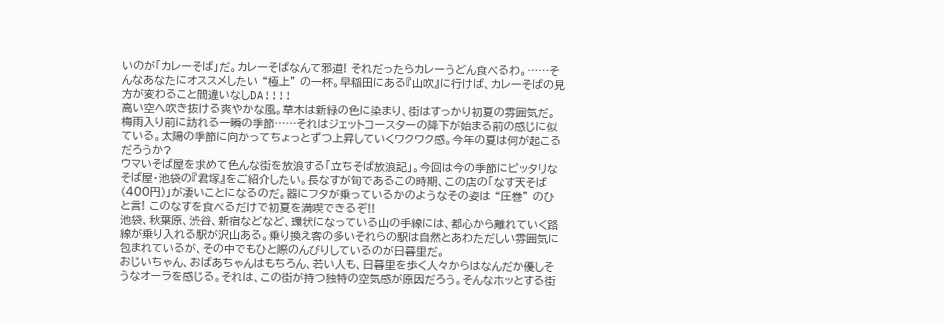いのが「カレーそば」だ。カレーそばなんて邪道! それだったらカレーうどん食べるわ。……そんなあなたにオススメしたい “極上” の一杯。早稲田にある『山吹』に行けば、カレーそばの見方が変わること間違いなしDA!!!!
高い空へ吹き抜ける爽やかな風。草木は新緑の色に染まり、街はすっかり初夏の雰囲気だ。梅雨入り前に訪れる一瞬の季節……それはジェットコースターの降下が始まる前の感じに似ている。太陽の季節に向かってちょっとずつ上昇していくワクワク感。今年の夏は何が起こるだろうか?
ウマいそば屋を求めて色んな街を放浪する「立ちそば放浪記」。今回は今の季節にピッタリなそば屋・池袋の『君塚』をご紹介したい。長なすが旬であるこの時期、この店の「なす天そば(400円)」が凄いことになるのだ。器にフタが乗っているかのようなその姿は “圧巻” のひと言! このなすを食べるだけで初夏を満喫できるぞ!!
池袋、秋葉原、渋谷、新宿などなど、環状になっている山の手線には、都心から離れていく路線が乗り入れる駅が沢山ある。乗り換え客の多いそれらの駅は自然とあわただしい雰囲気に包まれているが、その中でもひと際のんびりしているのが日暮里だ。
おじいちゃん、おばあちゃんはもちろん、若い人も、日暮里を歩く人々からはなんだか優しそうなオーラを感じる。それは、この街が持つ独特の空気感が原因だろう。そんなホッとする街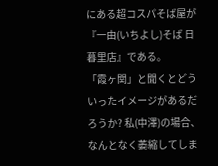にある超コスパそば屋が『一由(いちよし)そば 日暮里店』である。
「霞ヶ関」と聞くとどういったイメージがあるだろうか? 私(中澤)の場合、なんとなく萎縮してしま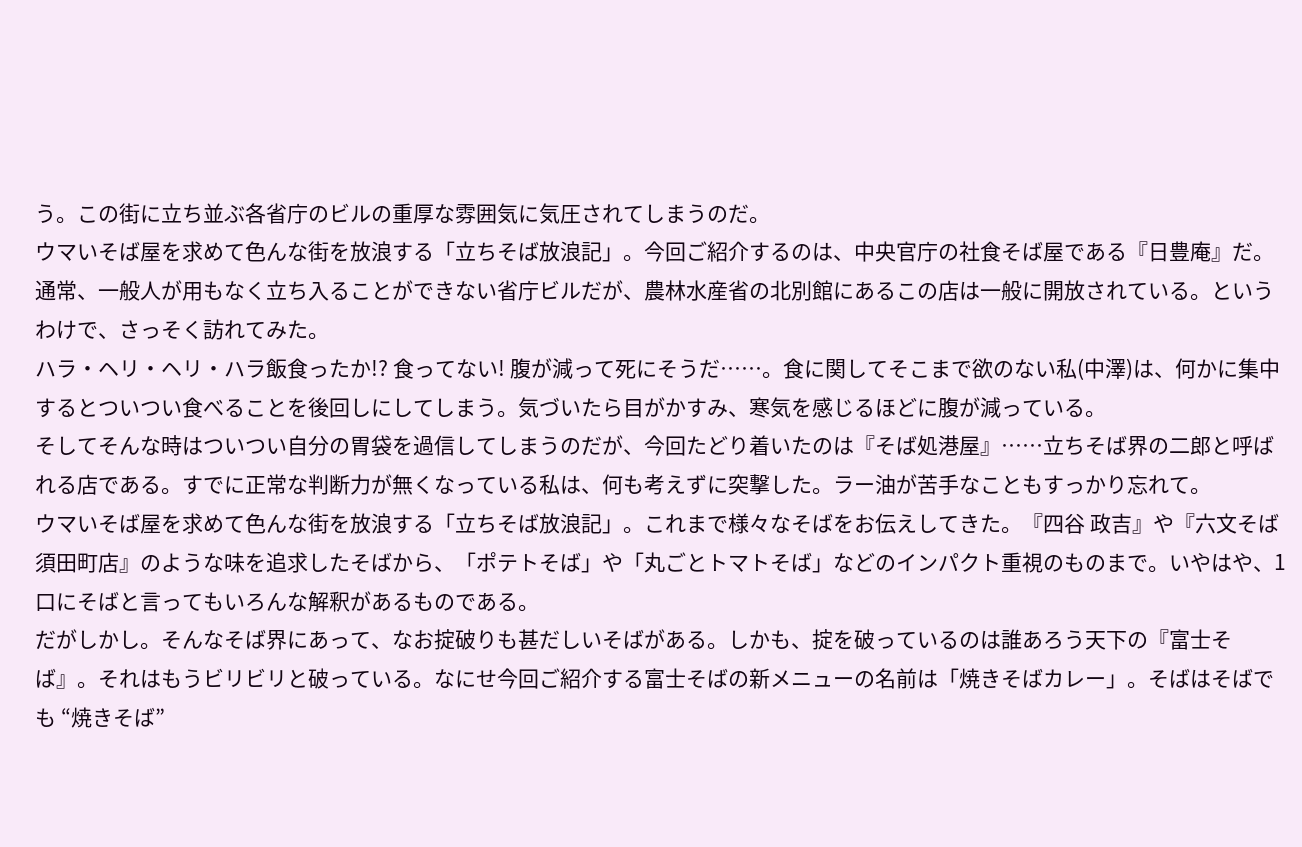う。この街に立ち並ぶ各省庁のビルの重厚な雰囲気に気圧されてしまうのだ。
ウマいそば屋を求めて色んな街を放浪する「立ちそば放浪記」。今回ご紹介するのは、中央官庁の社食そば屋である『日豊庵』だ。通常、一般人が用もなく立ち入ることができない省庁ビルだが、農林水産省の北別館にあるこの店は一般に開放されている。というわけで、さっそく訪れてみた。
ハラ・ヘリ・ヘリ・ハラ飯食ったか!? 食ってない! 腹が減って死にそうだ……。食に関してそこまで欲のない私(中澤)は、何かに集中するとついつい食べることを後回しにしてしまう。気づいたら目がかすみ、寒気を感じるほどに腹が減っている。
そしてそんな時はついつい自分の胃袋を過信してしまうのだが、今回たどり着いたのは『そば処港屋』……立ちそば界の二郎と呼ばれる店である。すでに正常な判断力が無くなっている私は、何も考えずに突撃した。ラー油が苦手なこともすっかり忘れて。
ウマいそば屋を求めて色んな街を放浪する「立ちそば放浪記」。これまで様々なそばをお伝えしてきた。『四谷 政吉』や『六文そば 須田町店』のような味を追求したそばから、「ポテトそば」や「丸ごとトマトそば」などのインパクト重視のものまで。いやはや、1口にそばと言ってもいろんな解釈があるものである。
だがしかし。そんなそば界にあって、なお掟破りも甚だしいそばがある。しかも、掟を破っているのは誰あろう天下の『富士そば』。それはもうビリビリと破っている。なにせ今回ご紹介する富士そばの新メニューの名前は「焼きそばカレー」。そばはそばでも “焼きそば”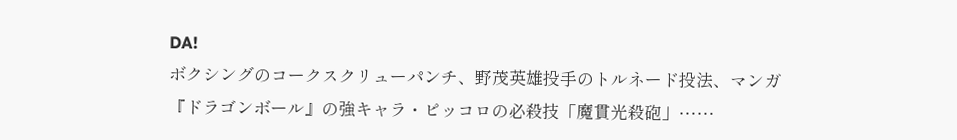DA!
ボクシングのコークスクリューパンチ、野茂英雄投手のトルネード投法、マンガ『ドラゴンボール』の強キャラ・ピッコロの必殺技「魔貫光殺砲」……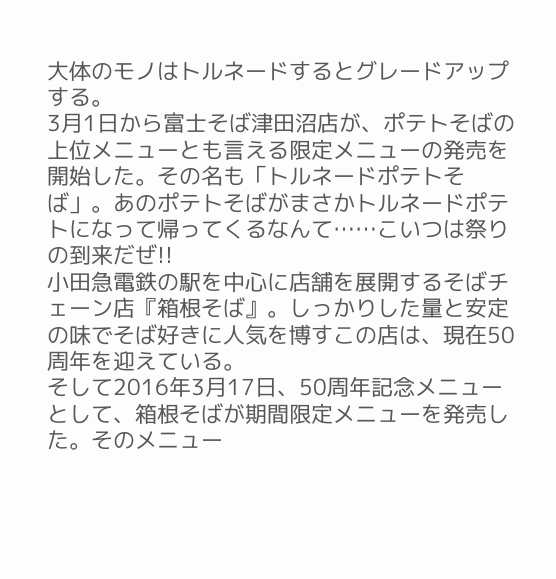大体のモノはトルネードするとグレードアップする。
3月1日から富士そば津田沼店が、ポテトそばの上位メニューとも言える限定メニューの発売を開始した。その名も「トルネードポテトそば」。あのポテトそばがまさかトルネードポテトになって帰ってくるなんて……こいつは祭りの到来だぜ!!
小田急電鉄の駅を中心に店舗を展開するそばチェーン店『箱根そば』。しっかりした量と安定の味でそば好きに人気を博すこの店は、現在50周年を迎えている。
そして2016年3月17日、50周年記念メニューとして、箱根そばが期間限定メニューを発売した。そのメニュー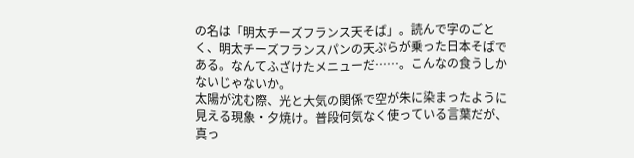の名は「明太チーズフランス天そば」。読んで字のごとく、明太チーズフランスパンの天ぷらが乗った日本そばである。なんてふざけたメニューだ……。こんなの食うしかないじゃないか。
太陽が沈む際、光と大気の関係で空が朱に染まったように見える現象・夕焼け。普段何気なく使っている言葉だが、真っ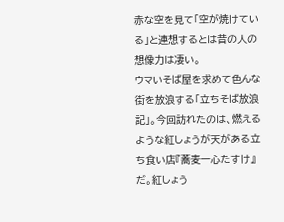赤な空を見て「空が焼けている」と連想するとは昔の人の想像力は凄い。
ウマいそば屋を求めて色んな街を放浪する「立ちそば放浪記」。今回訪れたのは、燃えるような紅しょうが天がある立ち食い店『蕎麦一心たすけ』だ。紅しょう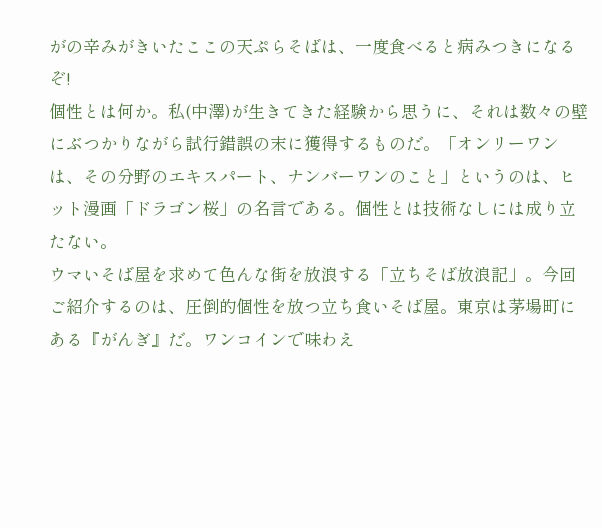がの辛みがきいたここの天ぷらそばは、一度食べると病みつきになるぞ!
個性とは何か。私(中澤)が生きてきた経験から思うに、それは数々の壁にぶつかりながら試行錯誤の末に獲得するものだ。「オンリーワンは、その分野のエキスパート、ナンバーワンのこと」というのは、ヒット漫画「ドラゴン桜」の名言である。個性とは技術なしには成り立たない。
ウマいそば屋を求めて色んな街を放浪する「立ちそば放浪記」。今回ご紹介するのは、圧倒的個性を放つ立ち食いそば屋。東京は茅場町にある『がんぎ』だ。ワンコインで味わえ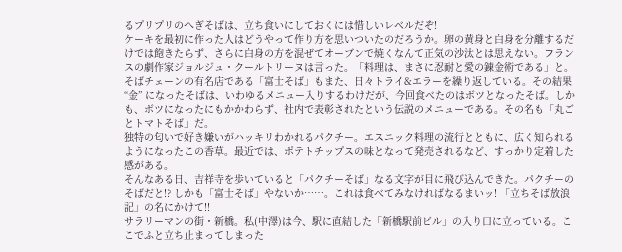るプリプリのへぎそばは、立ち食いにしておくには惜しいレベルだぞ!
ケーキを最初に作った人はどうやって作り方を思いついたのだろうか。卵の黄身と白身を分離するだけでは飽きたらず、さらに白身の方を混ぜてオーブンで焼くなんて正気の沙汰とは思えない。フランスの劇作家ジョルジュ・クールトリーヌは言った。「料理は、まさに忍耐と愛の錬金術である」と。
そばチェーンの有名店である「富士そば」もまた、日々トライ&エラーを繰り返している。その結果 “金” になったそばは、いわゆるメニュー入りするわけだが、今回食べたのはボツとなったそば。しかも、ボツになったにもかかわらず、社内で表彰されたという伝説のメニューである。その名も「丸ごとトマトそば」だ。
独特の匂いで好き嫌いがハッキリわかれるパクチー。エスニック料理の流行とともに、広く知られるようになったこの香草。最近では、ポテトチップスの味となって発売されるなど、すっかり定着した感がある。
そんなある日、吉祥寺を歩いていると「パクチーそば」なる文字が目に飛び込んできた。パクチーのそばだと!? しかも「富士そば」やないか……。これは食べてみなければなるまいッ! 「立ちそば放浪記」の名にかけて!!
サラリーマンの街・新橋。私(中澤)は今、駅に直結した「新橋駅前ビル」の入り口に立っている。ここでふと立ち止まってしまった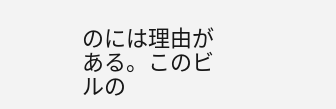のには理由がある。このビルの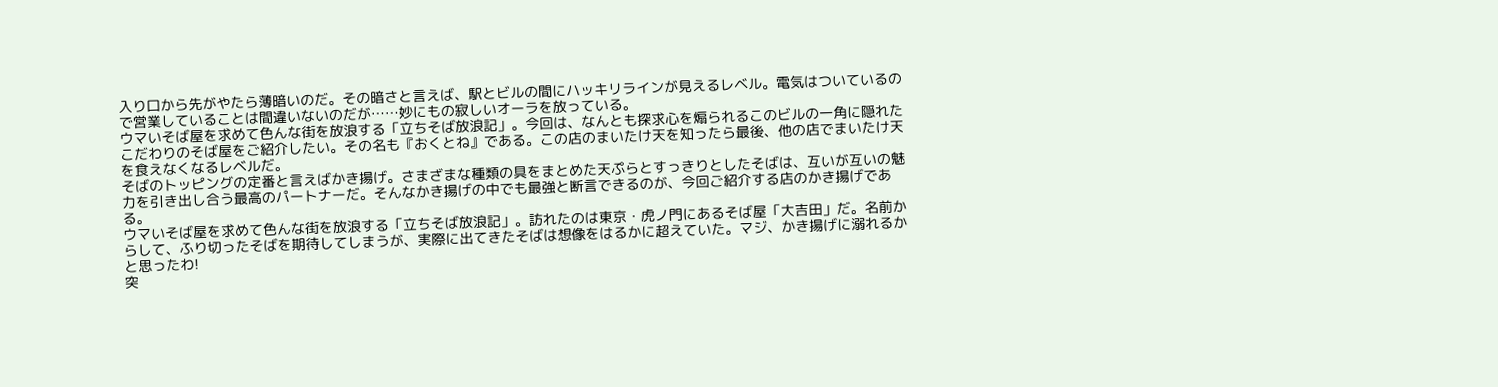入り口から先がやたら薄暗いのだ。その暗さと言えば、駅とビルの間にハッキリラインが見えるレベル。電気はついているので営業していることは間違いないのだが……妙にもの寂しいオーラを放っている。
ウマいそば屋を求めて色んな街を放浪する「立ちそば放浪記」。今回は、なんとも探求心を煽られるこのビルの一角に隠れたこだわりのそば屋をご紹介したい。その名も『おくとね』である。この店のまいたけ天を知ったら最後、他の店でまいたけ天を食えなくなるレベルだ。
そばのトッピングの定番と言えばかき揚げ。さまざまな種類の具をまとめた天ぷらとすっきりとしたそばは、互いが互いの魅力を引き出し合う最高のパートナーだ。そんなかき揚げの中でも最強と断言できるのが、今回ご紹介する店のかき揚げである。
ウマいそば屋を求めて色んな街を放浪する「立ちそば放浪記」。訪れたのは東京・虎ノ門にあるそば屋「大吉田」だ。名前からして、ふり切ったそばを期待してしまうが、実際に出てきたそばは想像をはるかに超えていた。マジ、かき揚げに溺れるかと思ったわ!
突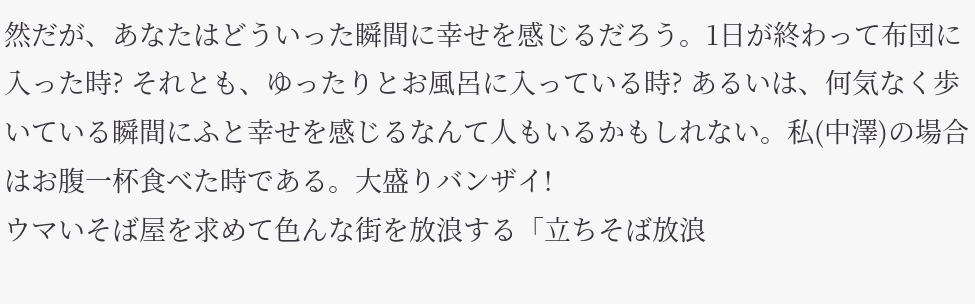然だが、あなたはどういった瞬間に幸せを感じるだろう。1日が終わって布団に入った時? それとも、ゆったりとお風呂に入っている時? あるいは、何気なく歩いている瞬間にふと幸せを感じるなんて人もいるかもしれない。私(中澤)の場合はお腹一杯食べた時である。大盛りバンザイ!
ウマいそば屋を求めて色んな街を放浪する「立ちそば放浪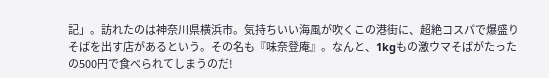記」。訪れたのは神奈川県横浜市。気持ちいい海風が吹くこの港街に、超絶コスパで爆盛りそばを出す店があるという。その名も『味奈登庵』。なんと、1kgもの激ウマそばがたったの500円で食べられてしまうのだ!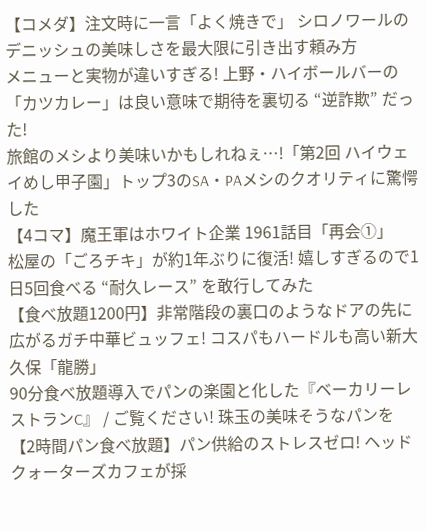【コメダ】注文時に一言「よく焼きで」 シロノワールのデニッシュの美味しさを最大限に引き出す頼み方
メニューと実物が違いすぎる! 上野・ハイボールバーの「カツカレー」は良い意味で期待を裏切る “逆詐欺” だった!
旅館のメシより美味いかもしれねぇ…!「第2回 ハイウェイめし甲子園」トップ3のSA・PAメシのクオリティに驚愕した
【4コマ】魔王軍はホワイト企業 1961話目「再会①」
松屋の「ごろチキ」が約1年ぶりに復活! 嬉しすぎるので1日5回食べる “耐久レース” を敢行してみた
【食べ放題1200円】非常階段の裏口のようなドアの先に広がるガチ中華ビュッフェ! コスパもハードルも高い新大久保「龍勝」
90分食べ放題導入でパンの楽園と化した『ベーカリーレストランC』 / ご覧ください! 珠玉の美味そうなパンを
【2時間パン食べ放題】パン供給のストレスゼロ! ヘッドクォーターズカフェが採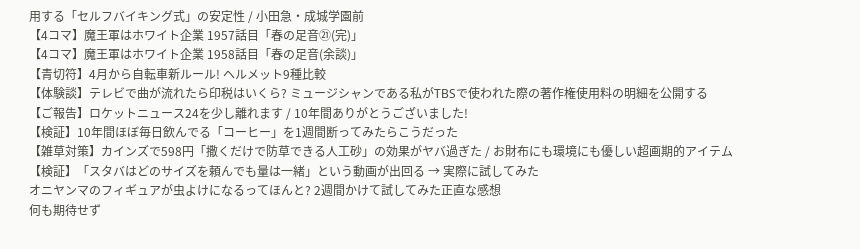用する「セルフバイキング式」の安定性 / 小田急・成城学園前
【4コマ】魔王軍はホワイト企業 1957話目「春の足音㉑(完)」
【4コマ】魔王軍はホワイト企業 1958話目「春の足音(余談)」
【青切符】4月から自転車新ルール! ヘルメット9種比較
【体験談】テレビで曲が流れたら印税はいくら? ミュージシャンである私がTBSで使われた際の著作権使用料の明細を公開する
【ご報告】ロケットニュース24を少し離れます / 10年間ありがとうございました!
【検証】10年間ほぼ毎日飲んでる「コーヒー」を1週間断ってみたらこうだった
【雑草対策】カインズで598円「撒くだけで防草できる人工砂」の効果がヤバ過ぎた / お財布にも環境にも優しい超画期的アイテム
【検証】「スタバはどのサイズを頼んでも量は一緒」という動画が出回る → 実際に試してみた
オニヤンマのフィギュアが虫よけになるってほんと? 2週間かけて試してみた正直な感想
何も期待せず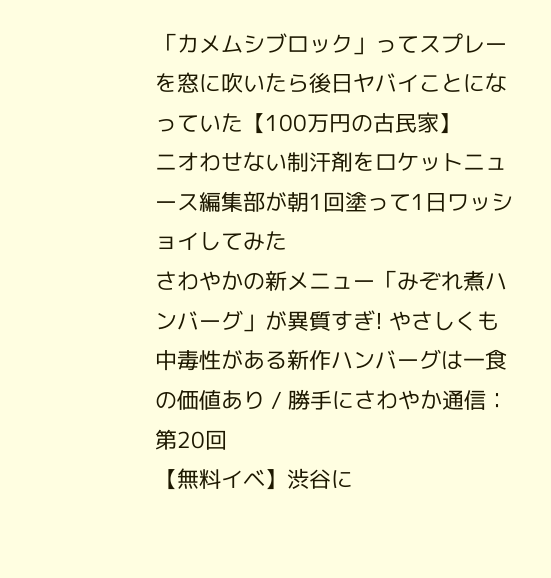「カメムシブロック」ってスプレーを窓に吹いたら後日ヤバイことになっていた【100万円の古民家】
ニオわせない制汗剤をロケットニュース編集部が朝1回塗って1日ワッショイしてみた
さわやかの新メニュー「みぞれ煮ハンバーグ」が異質すぎ! やさしくも中毒性がある新作ハンバーグは一食の価値あり / 勝手にさわやか通信︰第20回
【無料イベ】渋谷に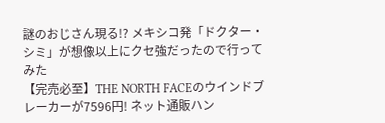謎のおじさん現る!? メキシコ発「ドクター・シミ」が想像以上にクセ強だったので行ってみた
【完売必至】THE NORTH FACEのウインドブレーカーが7596円! ネット通販ハン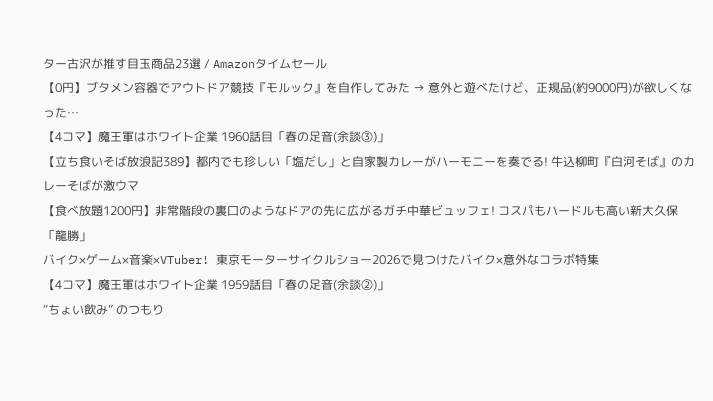ター古沢が推す目玉商品23選 / Amazonタイムセール
【0円】ブタメン容器でアウトドア競技『モルック』を自作してみた → 意外と遊べたけど、正規品(約9000円)が欲しくなった…
【4コマ】魔王軍はホワイト企業 1960話目「春の足音(余談③)」
【立ち食いそば放浪記389】都内でも珍しい「塩だし」と自家製カレーがハーモニーを奏でる! 牛込柳町『白河そば』のカレーそばが激ウマ
【食べ放題1200円】非常階段の裏口のようなドアの先に広がるガチ中華ビュッフェ! コスパもハードルも高い新大久保「龍勝」
バイク×ゲーム×音楽×VTuber! 東京モーターサイクルショー2026で見つけたバイク×意外なコラボ特集
【4コマ】魔王軍はホワイト企業 1959話目「春の足音(余談②)」
“ちょい飲み” のつもり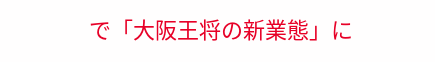で「大阪王将の新業態」に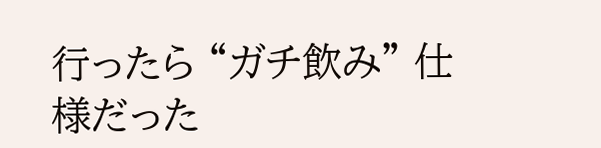行ったら “ガチ飲み” 仕様だった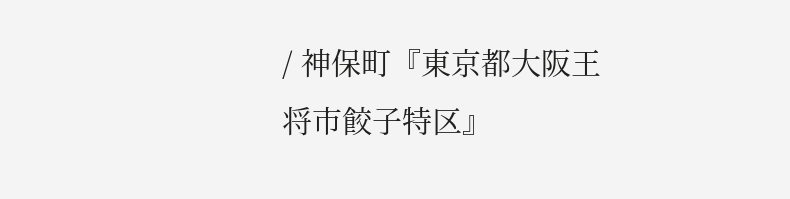/ 神保町『東京都大阪王将市餃子特区』